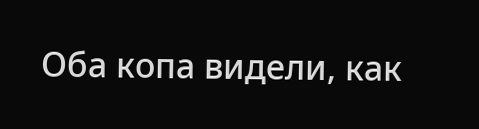Оба копа видели, как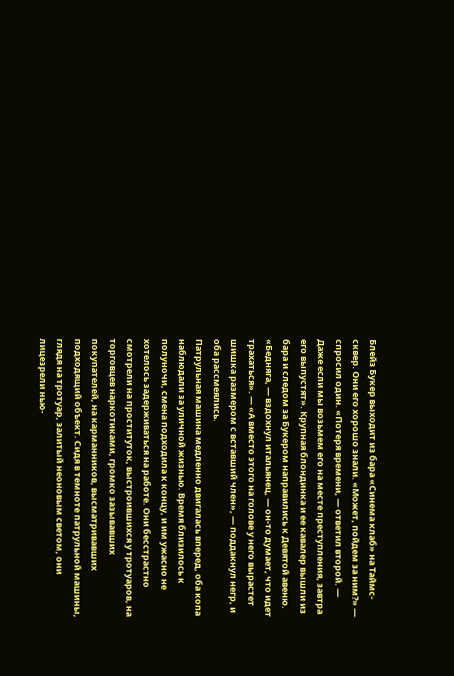Блейз Букер выходит из бара «Синема клаб» на Таймс-сквер. Они его хорошо знали. «Может, пойдем за ним?» — спросил один. «Потеря времени, — ответил второй. — Даже если мы возьмем его на месте преступления, завтра его выпустят». Крупная блондинка и ее кавалер вышли из бара и следом за Букером направились к Девятой авеню. «Бедняга, — вздохнул итальянец, — он-то думает, что идет трахаться». — «А вместо этого на голове у него вырастет шишка размером с вставший член», — поддакнул негр, и оба рассмеялись.
Патрульная машина медленно двигалась вперед, оба копа наблюдали за уличной жизнью. Время близилось к полуночи, смена подходила к концу, и им ужасно не хотелось задерживаться на работе. Они бесстрастно смотрели на проституток, выстроившихся у тротуаров, на торговцев наркотиками, громко зазывавших покупателей, на карманников, высматривавших подходящий объект. Сидя в темноте патрульной машины, глядя на тротуар, залитый неоновым светом, они лицезрели нью-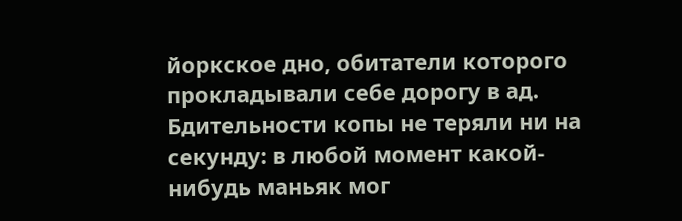йоркское дно, обитатели которого прокладывали себе дорогу в ад.
Бдительности копы не теряли ни на секунду: в любой момент какой-нибудь маньяк мог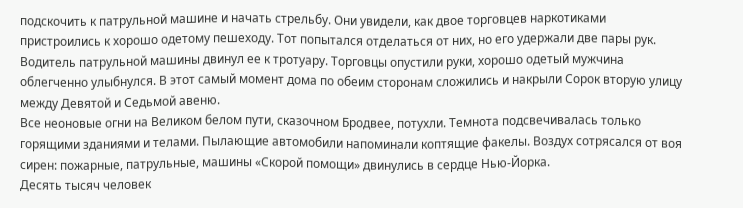подскочить к патрульной машине и начать стрельбу. Они увидели, как двое торговцев наркотиками пристроились к хорошо одетому пешеходу. Тот попытался отделаться от них, но его удержали две пары рук. Водитель патрульной машины двинул ее к тротуару. Торговцы опустили руки, хорошо одетый мужчина облегченно улыбнулся. В этот самый момент дома по обеим сторонам сложились и накрыли Сорок вторую улицу между Девятой и Седьмой авеню.
Все неоновые огни на Великом белом пути, сказочном Бродвее, потухли. Темнота подсвечивалась только горящими зданиями и телами. Пылающие автомобили напоминали коптящие факелы. Воздух сотрясался от воя сирен: пожарные, патрульные, машины «Скорой помощи» двинулись в сердце Нью-Йорка.
Десять тысяч человек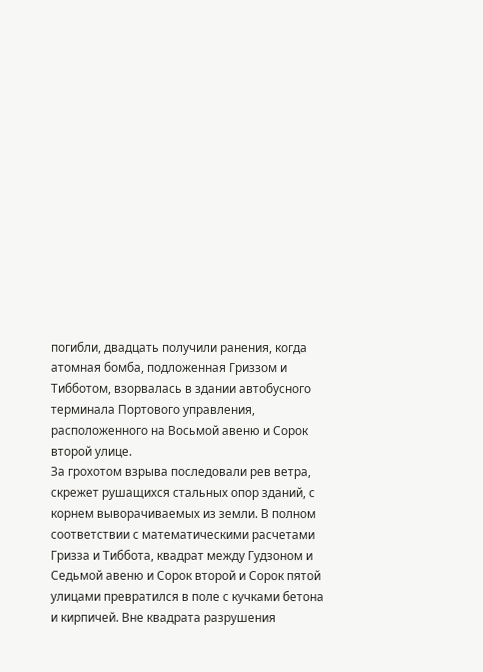погибли, двадцать получили ранения, когда атомная бомба, подложенная Гриззом и Тибботом, взорвалась в здании автобусного терминала Портового управления, расположенного на Восьмой авеню и Сорок второй улице.
За грохотом взрыва последовали рев ветра, скрежет рушащихся стальных опор зданий, с корнем выворачиваемых из земли. В полном соответствии с математическими расчетами Гризза и Тиббота, квадрат между Гудзоном и Седьмой авеню и Сорок второй и Сорок пятой улицами превратился в поле с кучками бетона и кирпичей. Вне квадрата разрушения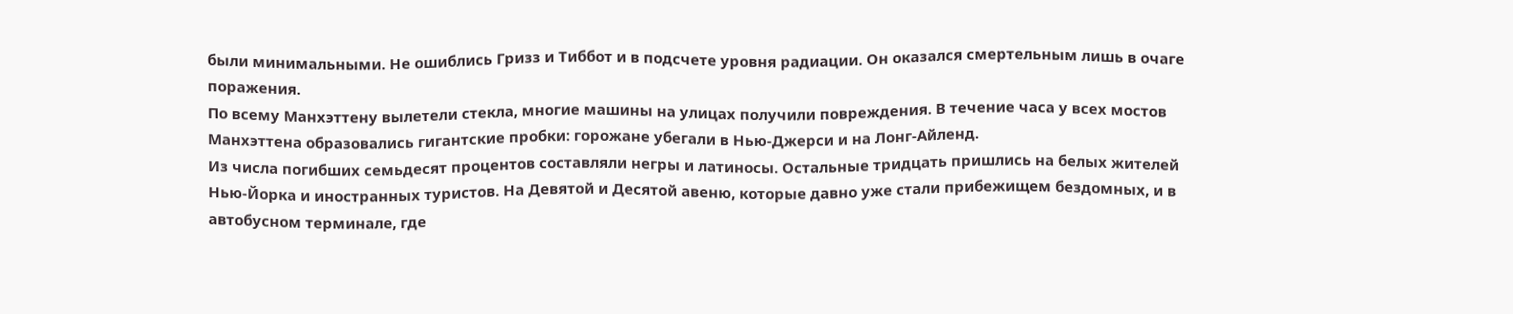были минимальными. Не ошиблись Гризз и Тиббот и в подсчете уровня радиации. Он оказался смертельным лишь в очаге поражения.
По всему Манхэттену вылетели стекла, многие машины на улицах получили повреждения. В течение часа у всех мостов Манхэттена образовались гигантские пробки: горожане убегали в Нью-Джерси и на Лонг-Айленд.
Из числа погибших семьдесят процентов составляли негры и латиносы. Остальные тридцать пришлись на белых жителей Нью-Йорка и иностранных туристов. На Девятой и Десятой авеню, которые давно уже стали прибежищем бездомных, и в автобусном терминале, где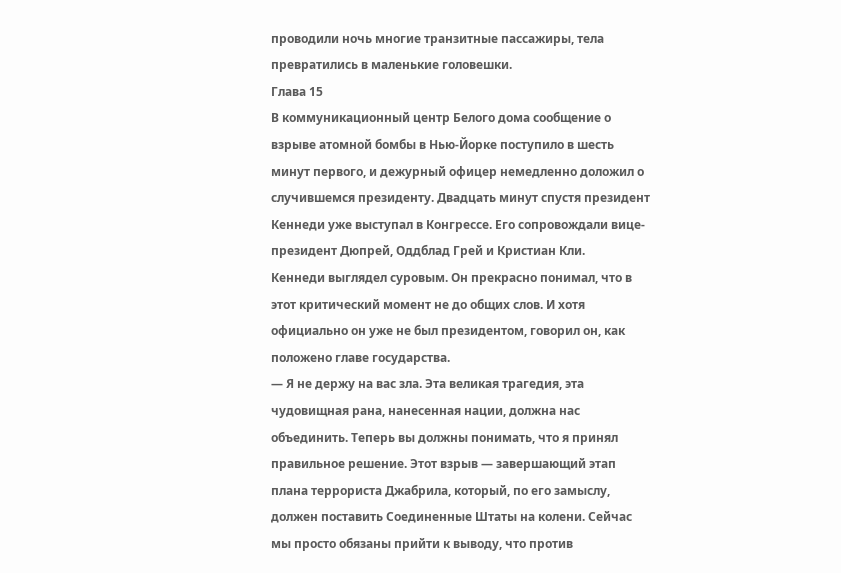проводили ночь многие транзитные пассажиры, тела превратились в маленькие головешки.
Глава 15
В коммуникационный центр Белого дома сообщение о взрыве атомной бомбы в Нью-Йорке поступило в шесть минут первого, и дежурный офицер немедленно доложил о случившемся президенту. Двадцать минут спустя президент Кеннеди уже выступал в Конгрессе. Его сопровождали вице-президент Дюпрей, Оддблад Грей и Кристиан Кли.
Кеннеди выглядел суровым. Он прекрасно понимал, что в этот критический момент не до общих слов. И хотя официально он уже не был президентом, говорил он, как положено главе государства.
— Я не держу на вас зла. Эта великая трагедия, эта чудовищная рана, нанесенная нации, должна нас объединить. Теперь вы должны понимать, что я принял правильное решение. Этот взрыв — завершающий этап плана террориста Джабрила, который, по его замыслу, должен поставить Соединенные Штаты на колени. Сейчас мы просто обязаны прийти к выводу, что против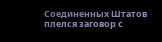Соединенных Штатов плелся заговор с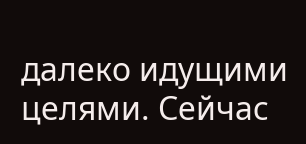далеко идущими целями. Сейчас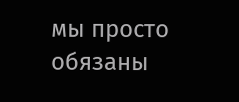мы просто обязаны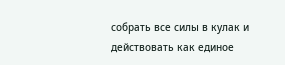собрать все силы в кулак и действовать как единое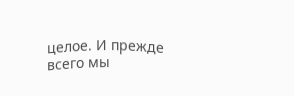целое. И прежде всего мы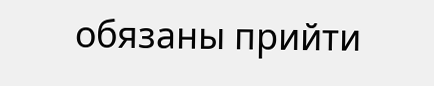обязаны прийти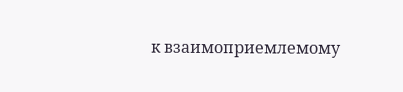к взаимоприемлемому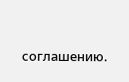соглашению.